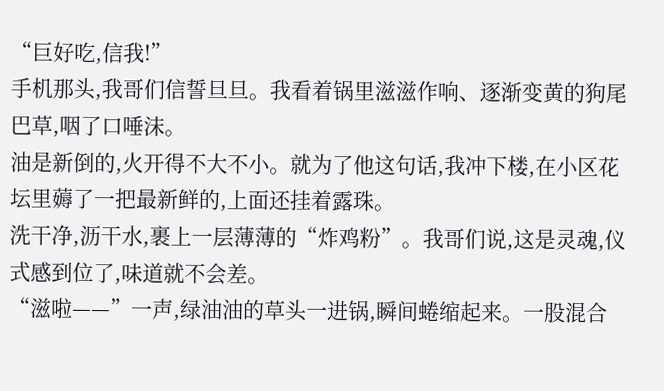“巨好吃,信我!”
手机那头,我哥们信誓旦旦。我看着锅里滋滋作响、逐渐变黄的狗尾巴草,咽了口唾沫。
油是新倒的,火开得不大不小。就为了他这句话,我冲下楼,在小区花坛里薅了一把最新鲜的,上面还挂着露珠。
洗干净,沥干水,裹上一层薄薄的“炸鸡粉”。我哥们说,这是灵魂,仪式感到位了,味道就不会差。
“滋啦——”一声,绿油油的草头一进锅,瞬间蜷缩起来。一股混合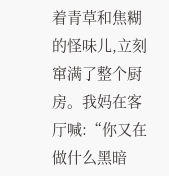着青草和焦糊的怪味儿,立刻窜满了整个厨房。我妈在客厅喊:“你又在做什么黑暗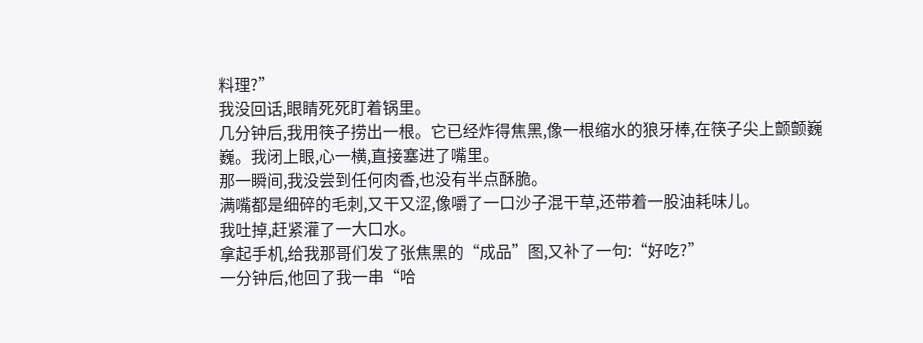料理?”
我没回话,眼睛死死盯着锅里。
几分钟后,我用筷子捞出一根。它已经炸得焦黑,像一根缩水的狼牙棒,在筷子尖上颤颤巍巍。我闭上眼,心一横,直接塞进了嘴里。
那一瞬间,我没尝到任何肉香,也没有半点酥脆。
满嘴都是细碎的毛刺,又干又涩,像嚼了一口沙子混干草,还带着一股油耗味儿。
我吐掉,赶紧灌了一大口水。
拿起手机,给我那哥们发了张焦黑的“成品”图,又补了一句:“好吃?”
一分钟后,他回了我一串“哈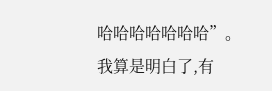哈哈哈哈哈哈哈”。
我算是明白了,有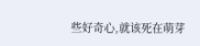些好奇心,就该死在萌芽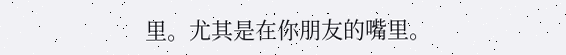里。尤其是在你朋友的嘴里。